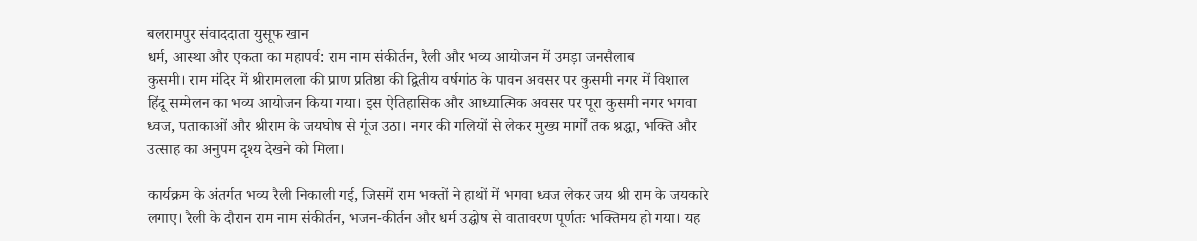बलरामपुर संवाददाता युसूफ खान
धर्म, आस्था और एकता का महापर्व: राम नाम संकीर्तन, रैली और भव्य आयोजन में उमड़ा जनसैलाब
कुसमी। राम मंदिर में श्रीरामलला की प्राण प्रतिष्ठा की द्वितीय वर्षगांठ के पावन अवसर पर कुसमी नगर में विशाल हिंदू सम्मेलन का भव्य आयोजन किया गया। इस ऐतिहासिक और आध्यात्मिक अवसर पर पूरा कुसमी नगर भगवा ध्वज, पताकाओं और श्रीराम के जयघोष से गूंज उठा। नगर की गलियों से लेकर मुख्य मार्गों तक श्रद्धा, भक्ति और उत्साह का अनुपम दृश्य देखने को मिला।

कार्यक्रम के अंतर्गत भव्य रैली निकाली गई, जिसमें राम भक्तों ने हाथों में भगवा ध्वज लेकर जय श्री राम के जयकारे लगाए। रैली के दौरान राम नाम संकीर्तन, भजन-कीर्तन और धर्म उद्घोष से वातावरण पूर्णतः भक्तिमय हो गया। यह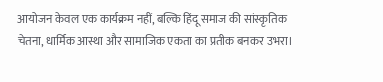आयोजन केवल एक कार्यक्रम नहीं, बल्कि हिंदू समाज की सांस्कृतिक चेतना, धार्मिक आस्था और सामाजिक एकता का प्रतीक बनकर उभरा।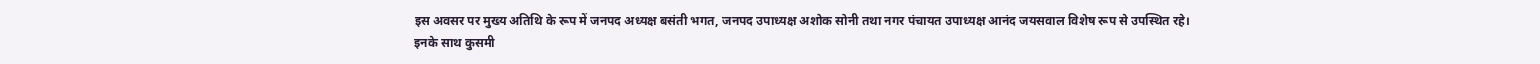इस अवसर पर मुख्य अतिथि के रूप में जनपद अध्यक्ष बसंती भगत, जनपद उपाध्यक्ष अशोक सोनी तथा नगर पंचायत उपाध्यक्ष आनंद जयसवाल विशेष रूप से उपस्थित रहे।
इनके साथ कुसमी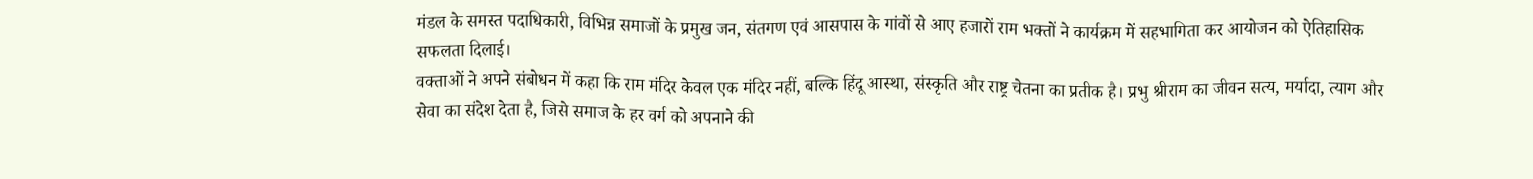मंडल के समस्त पदाधिकारी, विभिन्न समाजों के प्रमुख जन, संतगण एवं आसपास के गांवों से आए हजारों राम भक्तों ने कार्यक्रम में सहभागिता कर आयोजन को ऐतिहासिक सफलता दिलाई।
वक्ताओं ने अपने संबोधन में कहा कि राम मंदिर केवल एक मंदिर नहीं, बल्कि हिंदू आस्था, संस्कृति और राष्ट्र चेतना का प्रतीक है। प्रभु श्रीराम का जीवन सत्य, मर्यादा, त्याग और सेवा का संदेश देता है, जिसे समाज के हर वर्ग को अपनाने की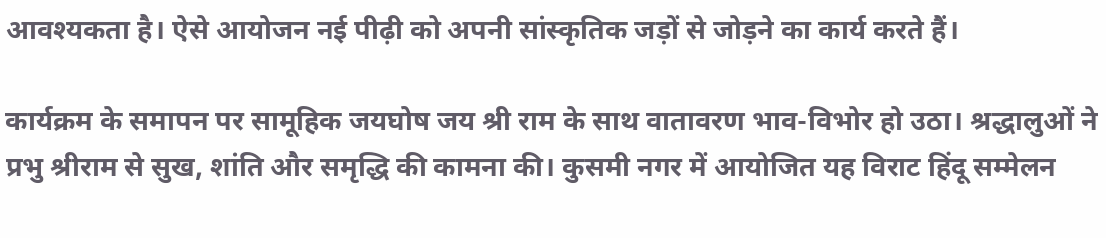आवश्यकता है। ऐसे आयोजन नई पीढ़ी को अपनी सांस्कृतिक जड़ों से जोड़ने का कार्य करते हैं।

कार्यक्रम के समापन पर सामूहिक जयघोष जय श्री राम के साथ वातावरण भाव-विभोर हो उठा। श्रद्धालुओं ने प्रभु श्रीराम से सुख, शांति और समृद्धि की कामना की। कुसमी नगर में आयोजित यह विराट हिंदू सम्मेलन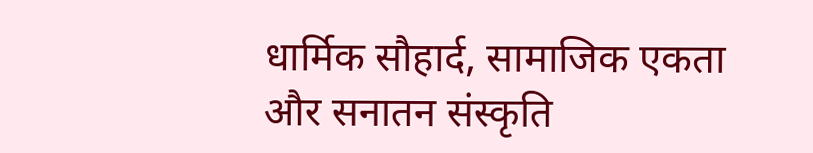धार्मिक सौहार्द, सामाजिक एकता और सनातन संस्कृति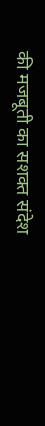की मजबूती का सशक्त संदेश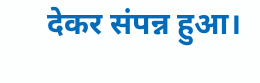देकर संपन्न हुआ।